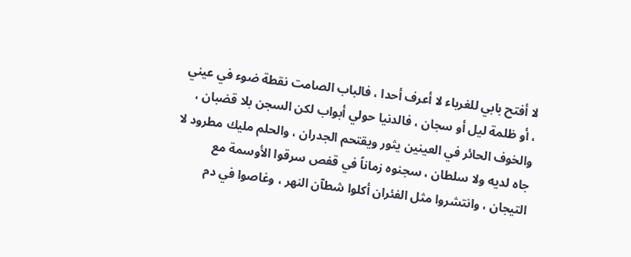لا أفتح بابي للغرباء لا أعرف أحدا ، فالباب الصامت نقطة ضوء في عيني ، أو ظلمة ليل أو سجان ، فالدنيا حولي أبواب لكن السجن بلا قضبان ، والخوف الحائر في العينين يثور ويقتحم الجدران ، والحلم مليك مطرود لا جاه لديه ولا سلطان ، سجنوه زماناً في قفص سرقوا الأوسمة مع التيجان ، وانتشروا مثل الفئران أكلوا شطآن النهر ، وغاصوا في دم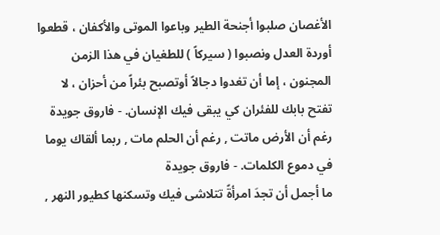الأغصان صلبوا أجنحة الطير وباعوا الموتى والأكفان ، قطعوا أوردة العدل ونصبوا ( سيركاً ) للطغيان في هذا الزمن المجنون ، إما أن تغدوا دجالاً أوتصبح بئراً من أحزان ، لا تفتح بابك للفئران كي يبقى فيك الإنسان. - فاروق جويدة
رغم أن الأرض ماتت , رغم أن الحلم مات , ربما ألقاك يوما في دموع الكلمات. - فاروق جويدة
ما أجمل أن تجدَ امرأةً تتلاشى فيك وتسكنها كطيور النهر ,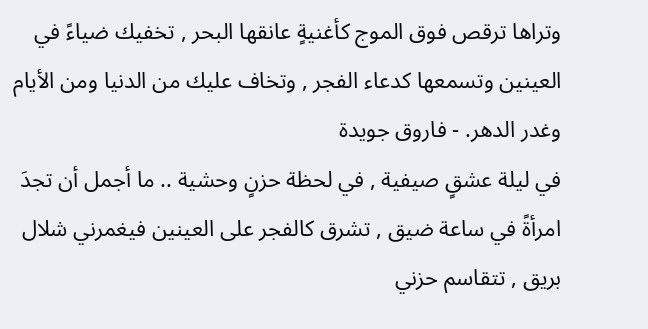وتراها ترقص فوق الموج كأغنيةٍ عانقها البحر , تخفيك ضياءً في العينين وتسمعها كدعاء الفجر , وتخاف عليك من الدنيا ومن الأيام وغدر الدهر. - فاروق جويدة
في ليلة عشقٍ صيفية , في لحظة حزنٍ وحشية .. ما أجمل أن تجدَ امرأةً في ساعة ضيق , تشرق كالفجر على العينين فيغمرني شلال بريق , تتقاسم حزني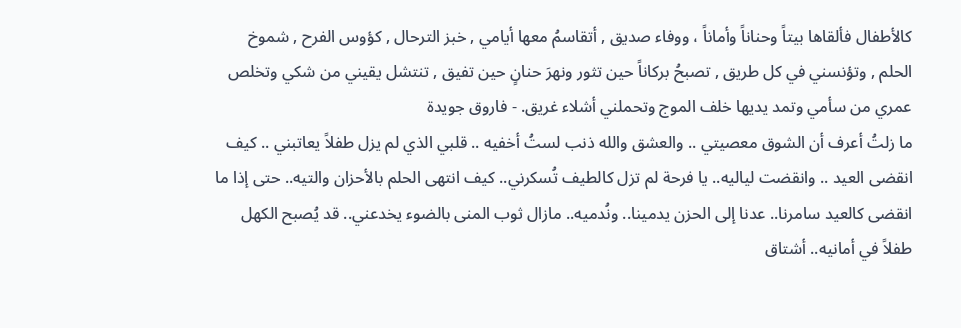كالأطفال فألقاها بيتاً وحناناً وأماناً ، ووفاء صديق , أتقاسمُ معها أيامي , خبز الترحال , كؤوس الفرح , شموخ الحلم , وتؤنسني في كل طريق , تصبحُ بركاناً حين تثور ونهرَ حنانٍ حين تفيق , تنتشل يقيني من شكي وتخلص عمري من سأمي وتمد يديها خلف الموج وتحملني أشلاء غريق. - فاروق جويدة
ما زلتُ أعرف أن الشوق معصيتي .. والعشق والله ذنب لستُ أخفيه .. قلبي الذي لم يزل طفلاً يعاتبني .. كيف انقضى العيد .. وانقضت لياليه.. يا فرحة لم تزل كالطيف تُسكرني.. كيف انتهى الحلم بالأحزان والتيه.. حتى إذا ما انقضى كالعيد سامرنا.. عدنا إلى الحزن يدمينا.. ونُدميه.. مازال ثوب المنى بالضوء يخدعني.. قد يُصبح الكهل طفلاً في أمانيه.. أشتاق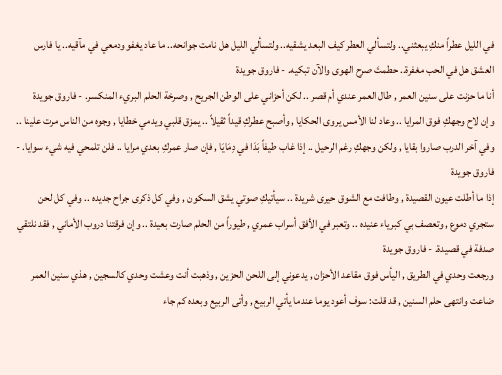في الليل عطراً منكِ يبعثني.. ولتسألي العطر كيف البعد يشقيه.. ولتسألي الليل هل نامت جوانحه.. ما عاد يغفو ودمعي في مآقيه.. يا فارس العشق هل في الحب مغفرة.. حطمتَ صرح الهوى والآن تبكيه. - فاروق جويدة
أنا ما حزنت على سنين العمر , طال العمر عندي أم قصر .. لكن أحزاني على الوطن الجريح , وصرخة الحلم البريء المنكسر. - فاروق جويدة
وإن لاح وجهكِ فوق المرايا .. وعاد لنا الأمس يروى الحكايا , وأصبح عطركِ قيداً ثقيلاً .. يمزق قلبي ويدمي خطايا , وجوه من الناس مرت علينا .. وفي آخر الدرب صاروا بقايا , ولكن وجهكِ رغم الرحيل .. إذا غاب طيفاً بَدَا في دِمَايَا , فإن صار عمركِ بعدي مرايا .. فلن تلمحي فيه شيء سوايا. - فاروق جويدة
إذا ما أطلت عيون القصيدة , وطافت مع الشوق حيرى شريدة .. سيأتيكِ صوتي يشق السكون , وفي كل ذكرى جراح جديده .. وفي كل لحن ستجري دموع , وتعصف بي كبرياء عنيده .. وتعبر في الأفق أسراب عمري , طيوراً من الحلم صارت بعيدة .. وإن فرقتنا دروب الأماني , فقد نلتقي صدفة في قصيدة. - فاروق جويدة
ورجعت وحدي في الطريق , اليأس فوق مقاعد الأحزان , يدعوني إلى اللحن الحزين , وذهبت أنت وعشت وحدي كالسجين , هذي سنين العمر ضاعت وانتهى حلم السنين , قد قلت: سوف أعود يوما عندما يأتي الربيع , وأتى الربيع وبعده كم جاء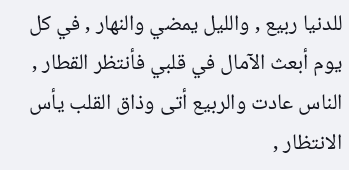للدنيا ربيع , والليل يمضي والنهار , في كل يوم أبعث الآمال في قلبي فأنتظر القطار , الناس عادت والربيع أتى وذاق القلب يأس الانتظار ,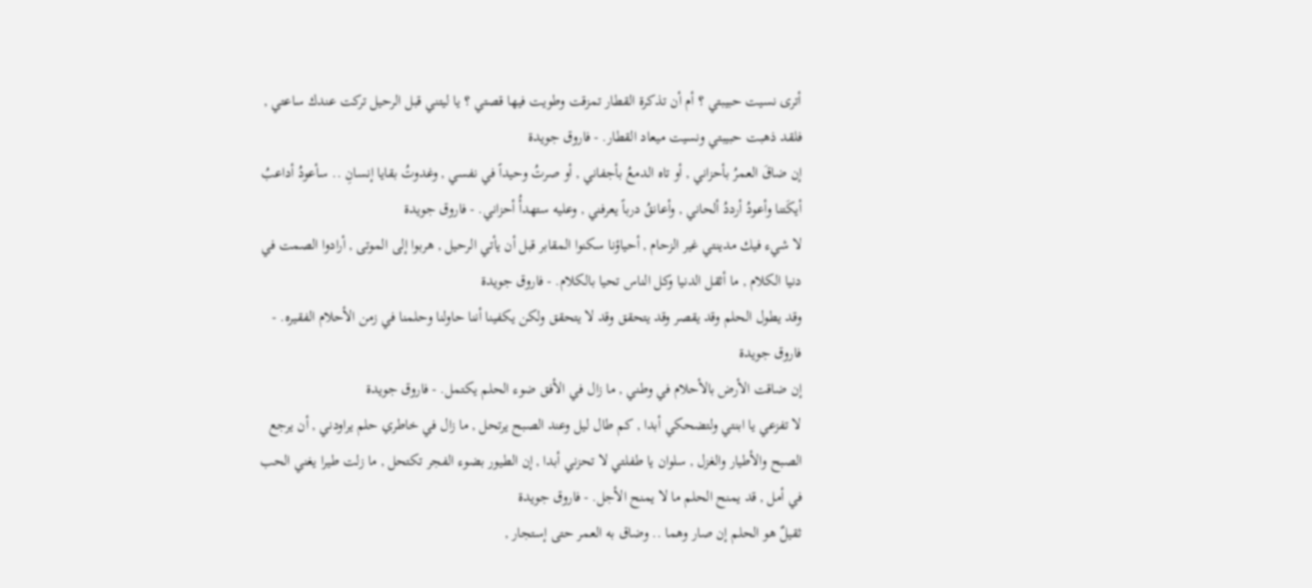أترى نسيت حبيبتي ؟ أم أن تذكرة القطار تمزقت وطويت فيها قصتي ؟ يا ليتني قبل الرحيل تركت عندك ساعتي , فلقد ذهبت حبيبتي ونسيت ميعاد القطار. - فاروق جويدة
إن ضاقَ العمرُ بأحزاني , أو تاه الدمعُ بأجفاني , أو صرتُ وحيداً في نفسي , وغدوتُ بقايا إنسانِ .. سأعودُ أداعبُ أيكَتنا وأعودُ أرددُ ألحاني , وأعانقُ درباً يعرفني , وعليه ستهدأُ أحزاني. - فاروق جويدة
لا شيء فيك مدينتي غير الزحام , أحياؤنا سكنوا المقابر قبل أن يأتي الرحيل , هربوا إلى الموتى , أرادوا الصمت في دنيا الكلام , ما أثقل الدنيا وكل الناس تحيا بالكلام. - فاروق جويدة
وقد يطول الحلم وقد يقصر وقد يتحقق وقد لا يتحقق ولكن يكفينا أننا حاولنا وحلمنا في زمن الأحلام الفقيره. - فاروق جويدة
إن ضاقت الأرض بالأحلام في وطني , ما زال في الأفق ضوء الحلم يكتمل. - فاروق جويدة
لا تفزعي يا ابنتي ولتضحكي أبدا , كم طال ليل وعند الصبح يرتحل , ما زال في خاطري حلم يراودني , أن يرجع الصبح والأطيار والغزل , سلوان يا طفلتي لا تحزني أبدا , إن الطيور بضوء الفجر تكتحل , ما زلت طيرا يغني الحب في أمل , قد يمنح الحلم ما لا يمنح الأجل. - فاروق جويدة
ثقيلٌ هو الحلم إن صار وهما .. وضاق به العمر حتى إستجار ,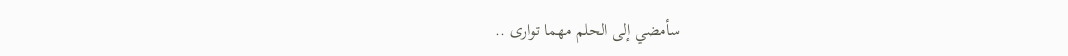سأمضي إلى الحلم مهما توارى ..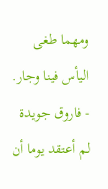ومهما طغى اليأس فينا وجار. - فاروق جويدة
لم أعتقد يوما أن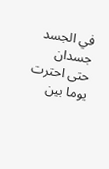في الجسد جسدان حتى احترت يوما بين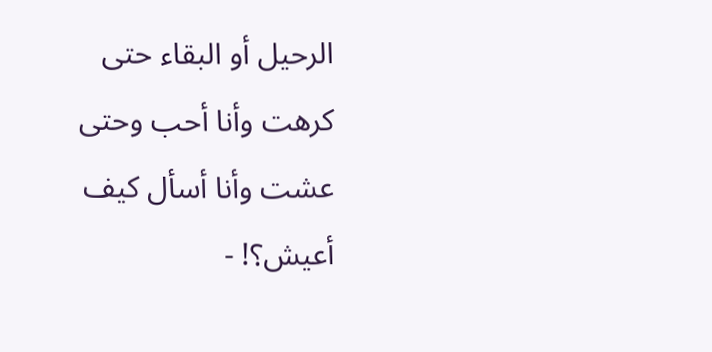الرحيل أو البقاء حتى كرهت وأنا أحب وحتى عشت وأنا أسأل كيف أعيش؟! -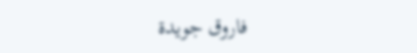فاروق جويدة